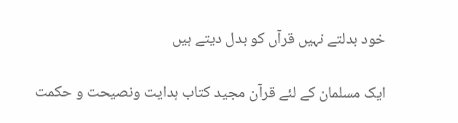خود بدلتے نہیں قرآں کو بدل دیتے ہیں

ایک مسلمان کے لئے قرآن مجید کتاب ہدایت ونصیحت و حکمت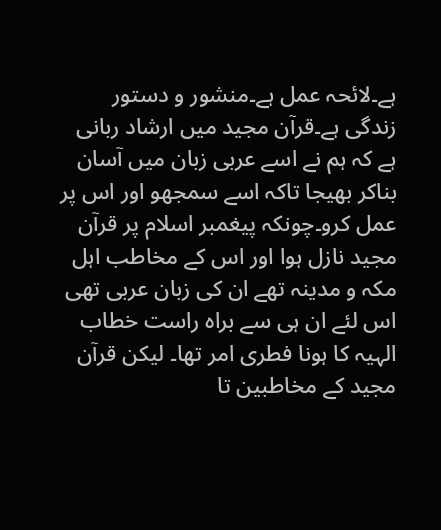ہے۔لائحہ عمل ہے۔منشور و دستور زندگی ہے۔قرآن مجید میں ارشاد ربانی ہے کہ ہم نے اسے عربی زبان میں آسان بناکر بھیجا تاکہ اسے سمجھو اور اس پر عمل کرو۔چونکہ پیغمبر اسلام پر قرآن مجید نازل ہوا اور اس کے مخاطب اہل مکہ و مدینہ تھے ان کی زبان عربی تھی اس لئے ان ہی سے براہ راست خطاب الہیہ کا ہونا فطری امر تھا۔ لیکن قرآن مجید کے مخاطبین تا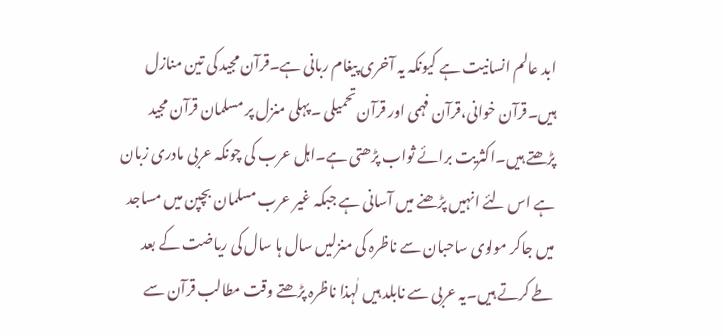ابد عالم انسانیت ہے کیونکہ یہ آخری پیغام ربانی ہے۔قرآن مجید کی تین منازل ہیں۔قرآن خوانی،قرآن فہمی اور قرآن تحمیلی ۔پہلی منزل پر مسلمان قرآن مجید پڑھتے ہیں۔اکثریت برائے ثواب پڑھتی ہے۔اہل عرب کی چونکہ عربی مادری زبان ہے اس لئے انہیں پڑھنے میں آسانی ہے جبکہ غیر عرب مسلمان بچپن میں مساجد میں جاکر مولوی ساحبان سے ناظرہ کی منزلیں سال ہا سال کی ریاضت کے بعد طے کرتے ہیں۔یہ عربی سے نابلد ہیں لٰہذا ناظرہ پڑھتے وقت مطالب قرآن سے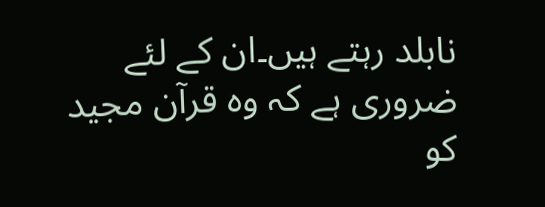نابلد رہتے ہیں۔ان کے لئے ضروری ہے کہ وہ قرآن مجید کو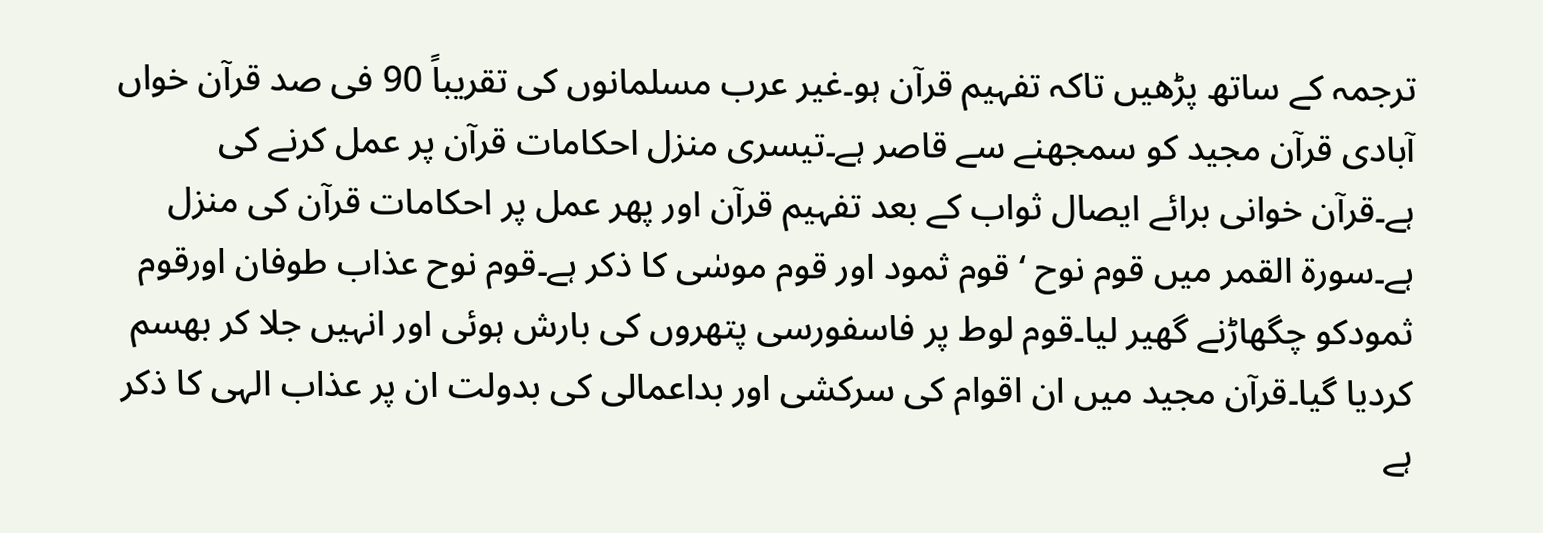ترجمہ کے ساتھ پڑھیں تاکہ تفہیم قرآن ہو۔غیر عرب مسلمانوں کی تقریباً 90 فی صد قرآن خواں آبادی قرآن مجید کو سمجھنے سے قاصر ہے۔تیسری منزل احکامات قرآن پر عمل کرنے کی ہے۔قرآن خوانی برائے ایصال ثواب کے بعد تفہیم قرآن اور پھر عمل پر احکامات قرآن کی منزل ہے۔سورۃ القمر میں قوم نوح ‘ قوم ثمود اور قوم موسٰی کا ذکر ہے۔قوم نوح عذاب طوفان اورقوم ثمودکو چگھاڑنے گھیر لیا۔قوم لوط پر فاسفورسی پتھروں کی بارش ہوئی اور انہیں جلا کر بھسم کردیا گیا۔قرآن مجید میں ان اقوام کی سرکشی اور بداعمالی کی بدولت ان پر عذاب الہی کا ذکر ہے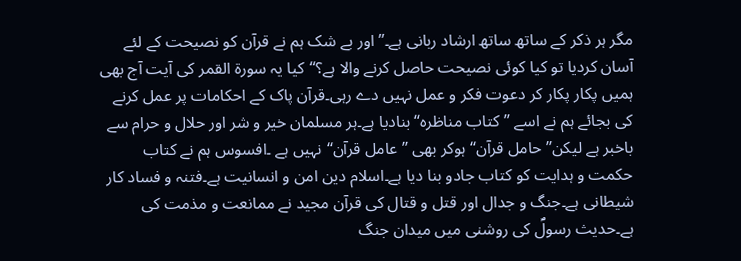مگر ہر ذکر کے ساتھ ساتھ ارشاد ربانی ہے۔’’اور بے شک ہم نے قرآن کو نصیحت کے لئے آسان کردیا تو کیا کوئی نصیحت حاصل کرنے والا ہے؟‘‘کیا یہ سورۃ القمر کی آیت آج بھی ہمیں پکار پکار کر دعوت فکر و عمل نہیں دے رہی۔قرآن پاک کے احکامات پر عمل کرنے کی بجائے ہم نے اسے ’’کتاب مناظرہ‘‘بنادیا ہے۔ہر مسلمان خیر و شر اور حلال و حرام سے باخبر ہے لیکن’’حامل قرآن‘‘ہوکر بھی ’’عامل قرآن‘‘نہیں ہے ۔افسوس ہم نے کتاب حکمت و ہدایت کو کتاب جادو بنا دیا ہے۔اسلام دین امن و انسانیت ہے۔فتنہ و فساد کار شیطانی ہے۔جنگ و جدال اور قتل و قتال کی قرآن مجید نے ممانعت و مذمت کی ہے۔حدیث رسولؐ کی روشنی میں میدان جنگ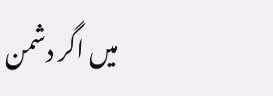میں اگر دشمن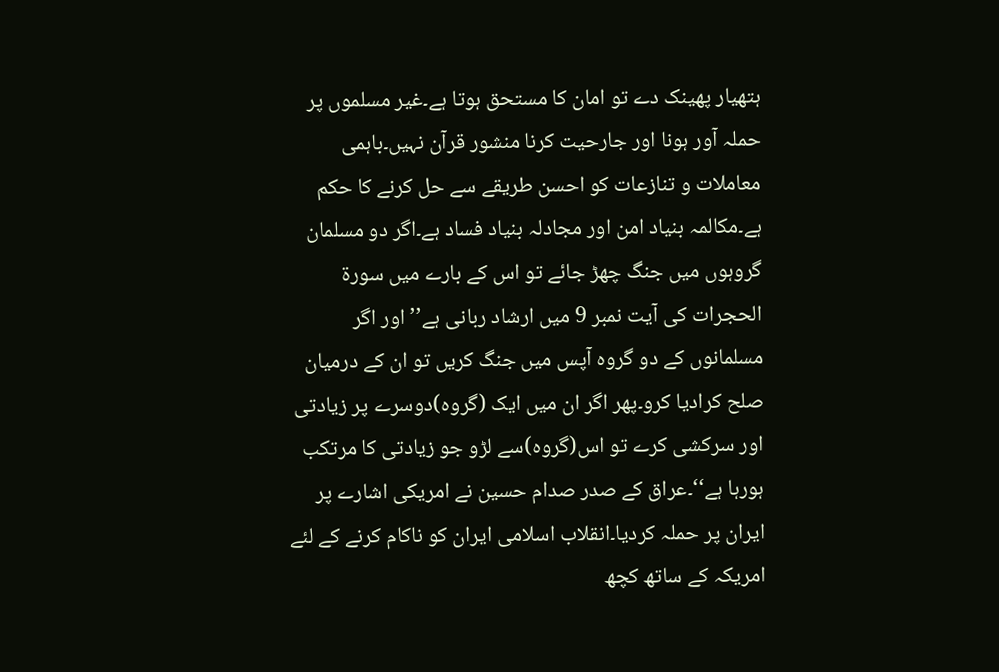ہتھیار پھینک دے تو امان کا مستحق ہوتا ہے۔غیر مسلموں پر حملہ آور ہونا اور جارحیت کرنا منشور قرآن نہیں۔باہمی معاملات و تنازعات کو احسن طریقے سے حل کرنے کا حکم ہے۔مکالمہ بنیاد امن اور مجادلہ بنیاد فساد ہے۔اگر دو مسلمان گروہوں میں جنگ چھڑ جائے تو اس کے بارے میں سورۃ الحجرات کی آیت نمبر 9 میں ارشاد ربانی ہے’’اور اگر مسلمانوں کے دو گروہ آپس میں جنگ کریں تو ان کے درمیان صلح کرادیا کرو۔پھر اگر ان میں ایک (گروہ)دوسرے پر زیادتی اور سرکشی کرے تو اس(گروہ)سے لڑو جو زیادتی کا مرتکب ہورہا ہے‘‘۔عراق کے صدر صدام حسین نے امریکی اشارے پر ایران پر حملہ کردیا۔انقلاب اسلامی ایران کو ناکام کرنے کے لئے امریکہ کے ساتھ کچھ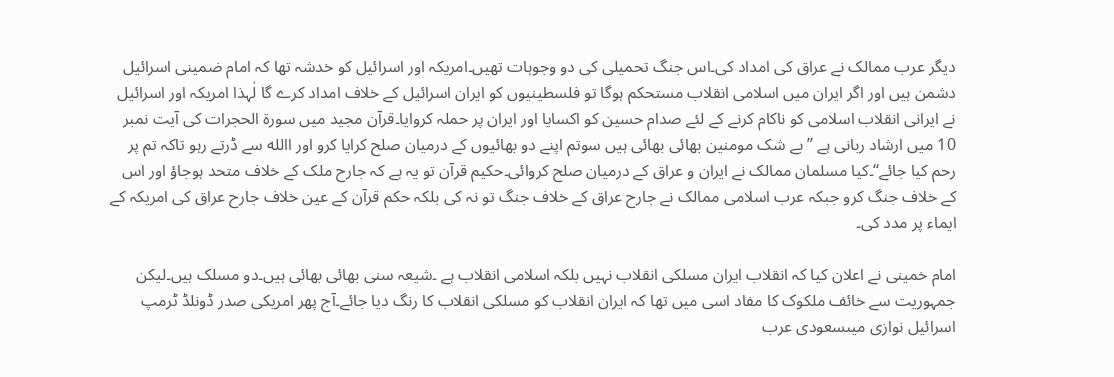دیگر عرب ممالک نے عراق کی امداد کی۔اس جنگ تحمیلی کی دو وجوہات تھیں۔امریکہ اور اسرائیل کو خدشہ تھا کہ امام ضمینی اسرائیل دشمن ہیں اور اگر ایران میں اسلامی انقلاب مستحکم ہوگا تو فلسطینیوں کو ایران اسرائیل کے خلاف امداد کرے گا لٰہذا امریکہ اور اسرائیل نے ایرانی انقلاب اسلامی کو ناکام کرنے کے لئے صدام حسین کو اکسایا اور ایران پر حملہ کروایا۔قرآن مجید میں سورۃ الحجرات کی آیت نمبر 10 میں ارشاد ربانی ہے ’’ بے شک مومنین بھائی بھائی ہیں سوتم اپنے دو بھائیوں کے درمیان صلح کرایا کرو اور االله سے ڈرتے رہو تاکہ تم پر رحم کیا جائے‘‘۔کیا مسلمان ممالک نے ایران و عراق کے درمیان صلح کروائی۔حکیم قرآن تو یہ ہے کہ جارح ملک کے خلاف متحد ہوجاؤ اور اس کے خلاف جنگ کرو جبکہ عرب اسلامی ممالک نے جارح عراق کے خلاف جنگ تو نہ کی بلکہ حکم قرآن کے عین خلاف جارح عراق کی امریکہ کے ایماء پر مدد کی۔

امام خمینی نے اعلان کیا کہ انقلاب ایران مسلکی انقلاب نہیں بلکہ اسلامی انقلاب ہے ۔شیعہ سنی بھائی بھائی ہیں۔دو مسلک ہیں۔لیکن جمہوریت سے خائف ملکوک کا مفاد اسی میں تھا کہ ایران انقلاب کو مسلکی انقلاب کا رنگ دیا جائے۔آج پھر امریکی صدر ڈونلڈ ٹرمپ اسرائیل نوازی میںسعودی عرب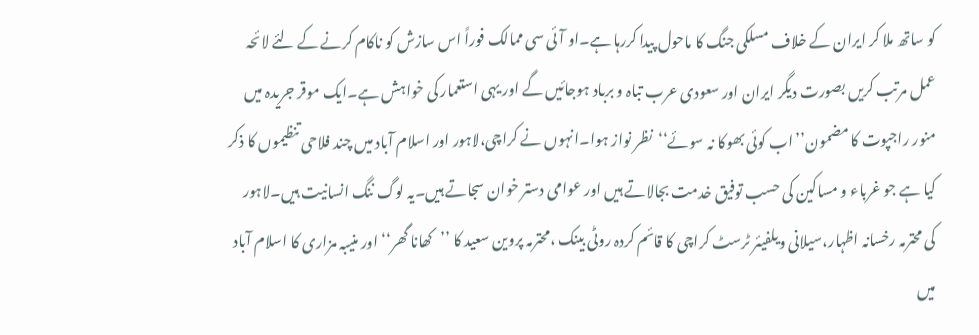کو ساتھ ملا کر ایران کے خلاف مسلکی جنگ کا ماحول پیدا کررہا ہے۔او آئی سی ممالک فوراً اس سازش کو ناکام کرنے کے لئے لائحہ عمل مرتب کریں بصورت دیگر ایران اور سعودی عرب تباہ و برباد ہوجائیں گے اور یہی استعمار کی خواہش ہے۔ایک موقر جریدہ میں منور راجپوت کا مضمون’’اب کوئی بھوکا نہ سوئے‘‘نظر نواز ہوا۔انہوں نے کراچی،لاہور اور اسلام آباد میں چند فلاحی تنظیموں کا ذکر کیا ہے جو غرباء و مساکین کی حسب توفیق خدمت بجالاتے ہیں اور عوامی دستر خوان سجاتے ہیں۔یہ لوگ ننگ انسانیت ہیں۔لاہور کی محترمہ رخسانہ اظہار،سیلانی ویلفیئر ٹرسٹ کراچی کا قائم کردہ روٹی بینک ،محترمہ پروین سعید کا ’’کھانا گھر‘‘اور منیبہ مزاری کا اسلام آباد میں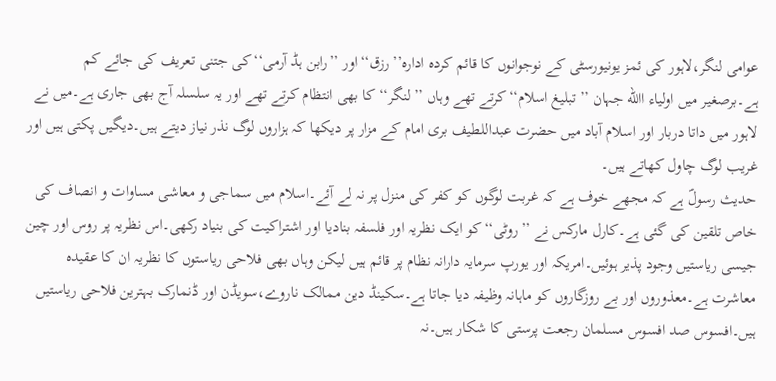عوامی لنگر،لاہور کی ئمز یونیورسٹی کے نوجوانوں کا قائم کردہ ادارہ’’رزق‘‘اور ’’رابن ہڈ آرمی‘‘کی جتنی تعریف کی جائے کم ہے۔برصغیر میں اولیاء االله جہان ’’تبلیغ اسلام‘‘کرتے تھے وہاں ’’لنگر‘‘کا بھی انتظام کرتے تھے اور یہ سلسلہ آج بھی جاری ہے۔میں نے لاہور میں داتا دربار اور اسلام آباد میں حضرت عبداللطیف بری امام کے مزار پر دیکھا کہ ہزاروں لوگ نذر نیاز دیتے ہیں۔دیگیں پکتی ہیں اور غریب لوگ چاول کھاتے ہیں۔
حدیث رسولؐ ہے کہ مجھے خوف ہے کہ غربت لوگوں کو کفر کی منزل پر نہ لے آئے۔اسلام میں سماجی و معاشی مساوات و انصاف کی خاص تلقین کی گئی ہے۔کارل مارکس نے ’’روٹی‘‘کو ایک نظریہ اور فلسفہ بنادیا اور اشتراکیت کی بنیاد رکھی۔اس نظریہ پر روس اور چین جیسی ریاستیں وجود پذیر ہوئیں۔امریکہ اور یورپ سرمایہ دارانہ نظام پر قائم ہیں لیکن وہاں بھی فلاحی ریاستوں کا نظریہ ان کا عقیدہ معاشرت ہے۔معذوروں اور بے روزگاروں کو ماہانہ وظیفہ دیا جاتا ہے۔سکینڈ دین ممالک ناروے،سویڈن اور ڈنمارک بہترین فلاحی ریاستیں ہیں۔افسوس صد افسوس مسلمان رجعت پرستی کا شکار ہیں۔نہ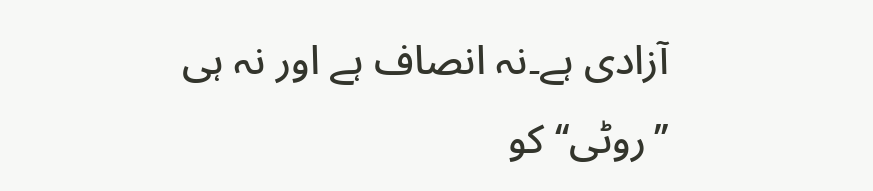آزادی ہے۔نہ انصاف ہے اور نہ ہی ’’روٹی‘‘کو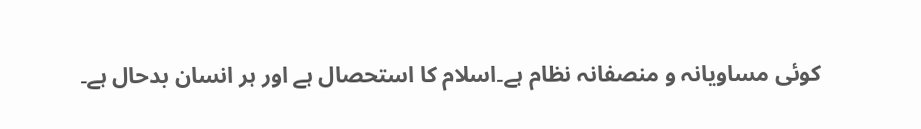کوئی مساویانہ و منصفانہ نظام ہے۔اسلام کا استحصال ہے اور ہر انسان بدحال ہے۔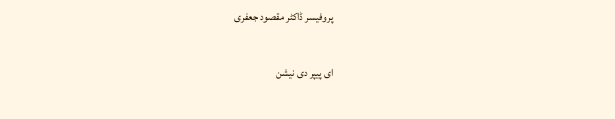پروفیسر ڈاکٹر مقصود جعفری

ای پیپر دی نیشن